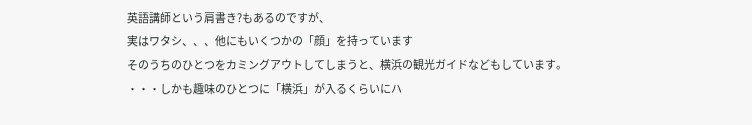英語講師という肩書き?もあるのですが、
実はワタシ、、、他にもいくつかの「顔」を持っています
そのうちのひとつをカミングアウトしてしまうと、横浜の観光ガイドなどもしています。
・・・しかも趣味のひとつに「横浜」が入るくらいにハ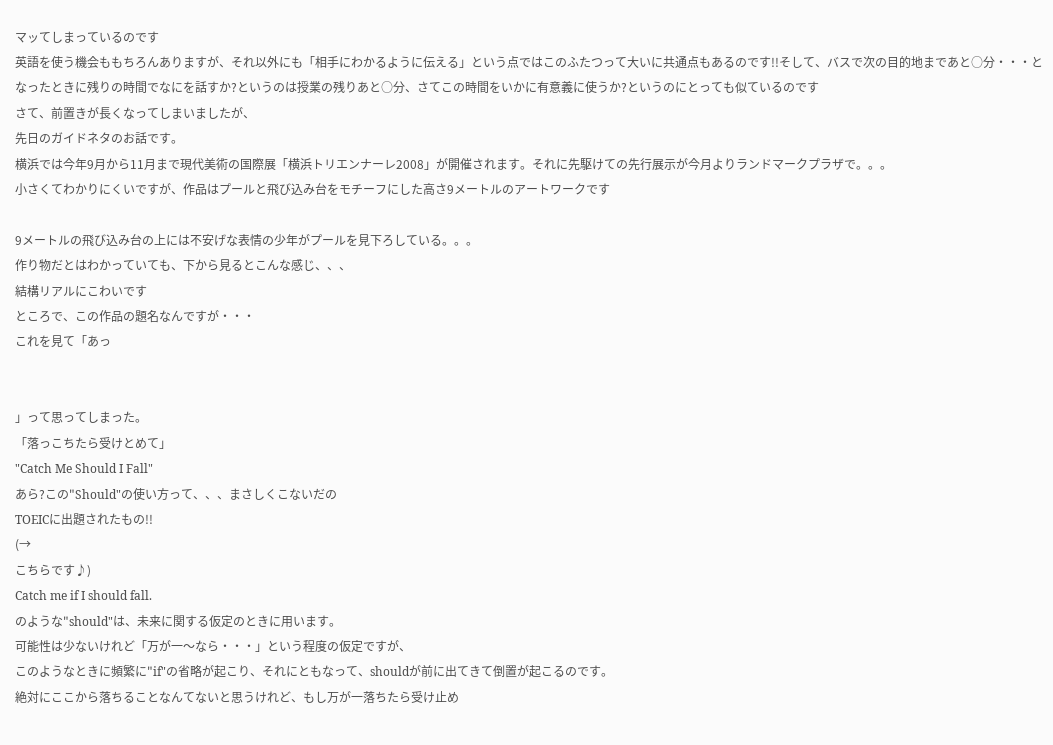マッてしまっているのです
英語を使う機会ももちろんありますが、それ以外にも「相手にわかるように伝える」という点ではこのふたつって大いに共通点もあるのです!!そして、バスで次の目的地まであと○分・・・となったときに残りの時間でなにを話すか?というのは授業の残りあと○分、さてこの時間をいかに有意義に使うか?というのにとっても似ているのです
さて、前置きが長くなってしまいましたが、
先日のガイドネタのお話です。
横浜では今年9月から11月まで現代美術の国際展「横浜トリエンナーレ2008」が開催されます。それに先駆けての先行展示が今月よりランドマークプラザで。。。
小さくてわかりにくいですが、作品はプールと飛び込み台をモチーフにした高さ9メートルのアートワークです

9メートルの飛び込み台の上には不安げな表情の少年がプールを見下ろしている。。。
作り物だとはわかっていても、下から見るとこんな感じ、、、
結構リアルにこわいです
ところで、この作品の題名なんですが・・・
これを見て「あっ


」って思ってしまった。
「落っこちたら受けとめて」
"Catch Me Should I Fall"
あら?この"Should"の使い方って、、、まさしくこないだの
TOEICに出題されたもの!!
(→
こちらです♪)
Catch me if I should fall.
のような"should"は、未来に関する仮定のときに用います。
可能性は少ないけれど「万が一〜なら・・・」という程度の仮定ですが、
このようなときに頻繁に"if"の省略が起こり、それにともなって、shouldが前に出てきて倒置が起こるのです。
絶対にここから落ちることなんてないと思うけれど、もし万が一落ちたら受け止め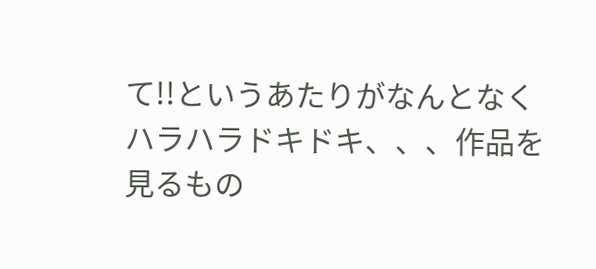て!!というあたりがなんとなくハラハラドキドキ、、、作品を見るもの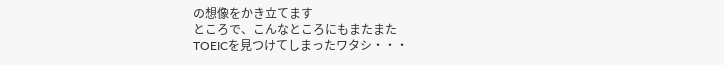の想像をかき立てます
ところで、こんなところにもまたまた
TOEICを見つけてしまったワタシ・・・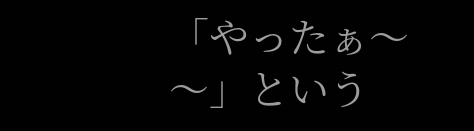「やったぁ〜〜」という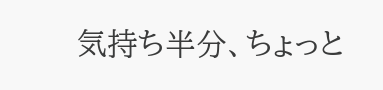気持ち半分、ちょっと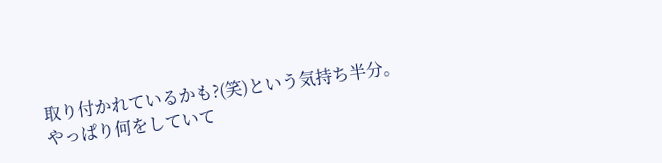取り付かれているかも?(笑)という気持ち半分。
やっぱり何をしていて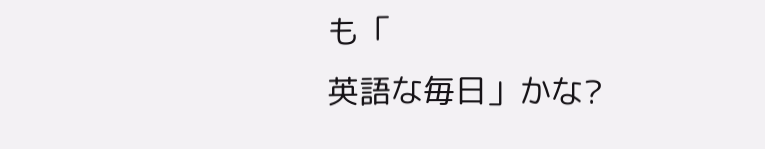も「
英語な毎日」かな?